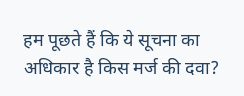हम पूछते हैं कि ये सूचना का अधिकार है किस मर्ज की दवा?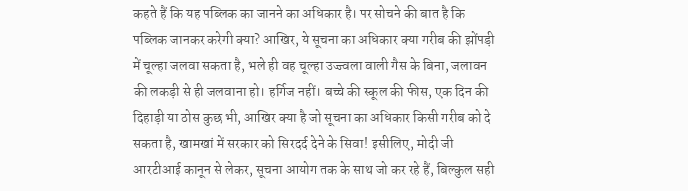कहते हैं कि यह पब्लिक का जानने का अधिकार है। पर सोचने की बात है कि पब्लिक जानकर करेगी क्या? आखिर, ये सूचना का अधिकार क्या गरीब की झोंपड़ी में चूल्हा जलवा सकता है, भले ही वह चूल्हा उज्ज्वला वाली गैस के बिना, जलावन की लकड़ी से ही जलवाना हो। हर्गिज नहीं। बच्चे की स्कूल की फीस, एक दिन की दिहाड़ी या ठोस कुछ भी, आखिर क्या है जो सूचना का अधिकार किसी गरीब को दे सकता है, खामखां में सरकार को सिरदर्द देने के सिवा! इसीलिए, मोदी जी आरटीआई कानून से लेकर, सूचना आयोग तक के साथ जो कर रहे हैं, बिल्कुल सही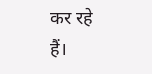कर रहे हैं।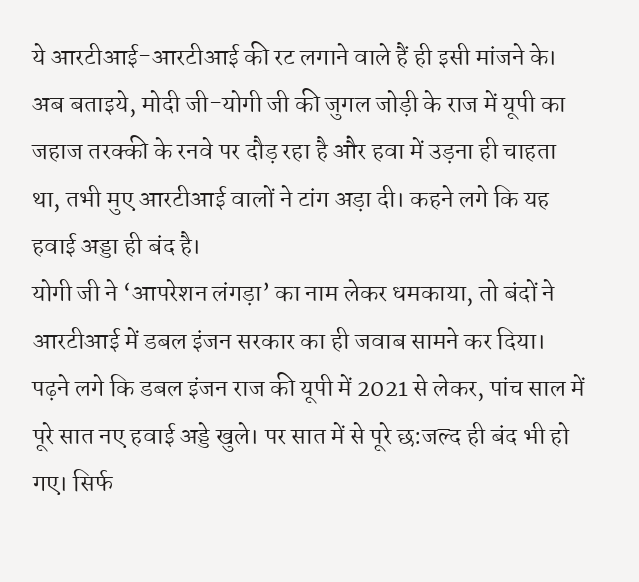ये आरटीआई-आरटीआई की रट लगाने वाले हैं ही इसी मांजने के।
अब बताइये, मोदी जी-योगी जी की जुगल जोड़ी के राज में यूपी का जहाज तरक्की के रनवे पर दौड़ रहा है और हवा में उड़ना ही चाहता था, तभी मुए आरटीआई वालों ने टांग अड़ा दी। कहने लगे कि यह हवाई अड्डा ही बंद है।
योगी जी ने ‘आपरेशन लंगड़ा’ का नाम लेकर धमकाया, तो बंदों ने आरटीआई में डबल इंजन सरकार का ही जवाब सामने कर दिया। पढ़ने लगे कि डबल इंजन राज की यूपी में 2021 से लेकर, पांच साल में पूरे सात नए हवाई अड्डे खुले। पर सात में से पूरे छ:जल्द ही बंद भी हो गए। सिर्फ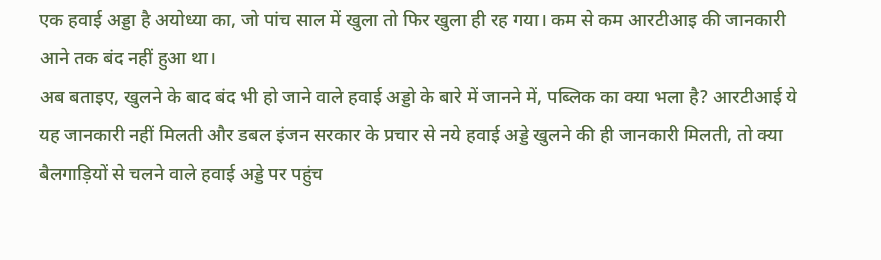एक हवाई अड्डा है अयोध्या का, जो पांच साल में खुला तो फिर खुला ही रह गया। कम से कम आरटीआइ की जानकारी आने तक बंद नहीं हुआ था।
अब बताइए, खुलने के बाद बंद भी हो जाने वाले हवाई अड्डो के बारे में जानने में, पब्लिक का क्या भला है? आरटीआई ये यह जानकारी नहीं मिलती और डबल इंजन सरकार के प्रचार से नये हवाई अड्डे खुलने की ही जानकारी मिलती, तो क्या बैलगाड़ियों से चलने वाले हवाई अड्डे पर पहुंच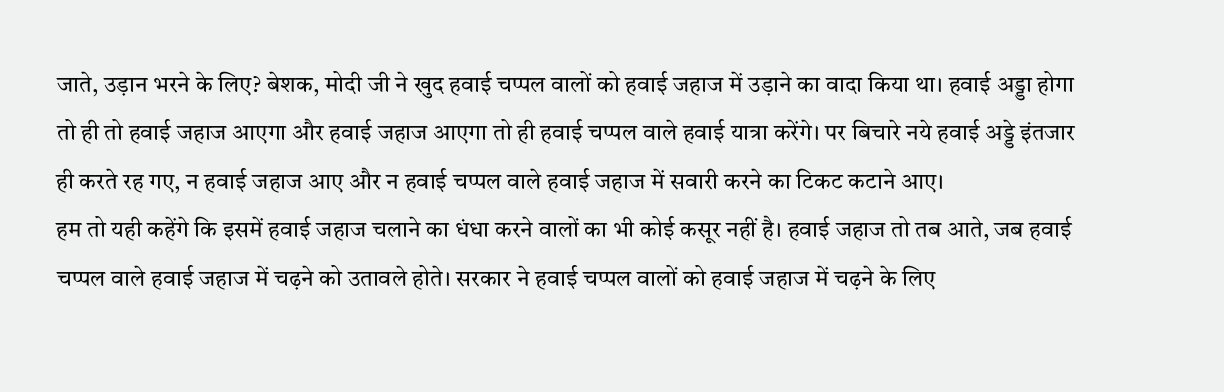जाते, उड़ान भरने के लिए? बेशक, मोदी जी ने खुद हवाई चप्पल वालों को हवाई जहाज में उड़ाने का वादा किया था। हवाई अड्डा होगा तो ही तो हवाई जहाज आएगा और हवाई जहाज आएगा तो ही हवाई चप्पल वाले हवाई यात्रा करेंगे। पर बिचारे नये हवाई अड्डे इंतजार ही करते रह गए, न हवाई जहाज आए और न हवाई चप्पल वाले हवाई जहाज में सवारी करने का टिकट कटाने आए।
हम तो यही कहेंगे कि इसमें हवाई जहाज चलाने का धंधा करने वालों का भी कोई कसूर नहीं है। हवाई जहाज तो तब आते, जब हवाई चप्पल वाले हवाई जहाज में चढ़ने को उतावले होते। सरकार ने हवाई चप्पल वालों को हवाई जहाज में चढ़ने के लिए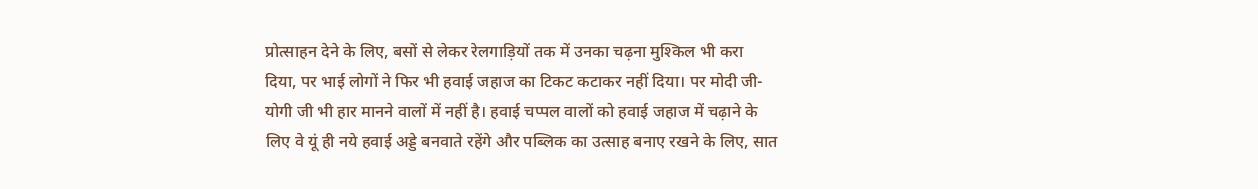प्रोत्साहन देने के लिए, बसों से लेकर रेलगाड़ियों तक में उनका चढ़ना मुश्किल भी करा दिया, पर भाई लोगों ने फिर भी हवाई जहाज का टिकट कटाकर नहीं दिया। पर मोदी जी-योगी जी भी हार मानने वालों में नहीं है। हवाई चप्पल वालों को हवाई जहाज में चढ़ाने के लिए वे यूं ही नये हवाई अड्डे बनवाते रहेंगे और पब्लिक का उत्साह बनाए रखने के लिए, सात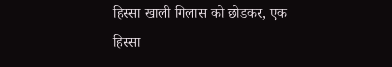हिस्सा खाली गिलास को छोडकर, एक हिस्सा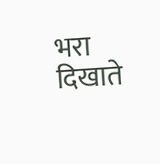भरा दिखाते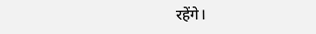रहेंगे।